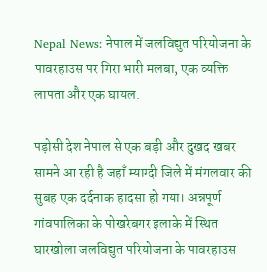Nepal News: नेपाल में जलविद्युत परियोजना के पावरहाउस पर गिरा भारी मलबा, एक व्यक्ति लापता और एक घायल.

पड़ोसी देश नेपाल से एक बड़ी और दुखद खबर सामने आ रही है जहाँ म्याग्दी जिले में मंगलवार की सुबह एक दर्दनाक हादसा हो गया। अन्नपूर्ण गांवपालिका के पोखरेबगर इलाके में स्थित घारखोला जलविद्युत परियोजना के पावरहाउस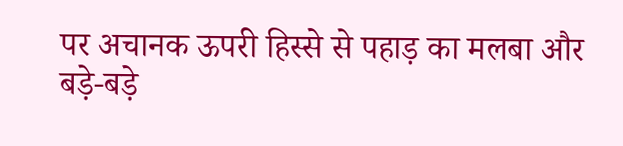पर अचानक ऊपरी हिस्से से पहाड़ का मलबा और बड़े-बड़े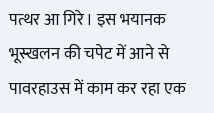पत्थर आ गिरे। इस भयानक भूस्खलन की चपेट में आने से पावरहाउस में काम कर रहा एक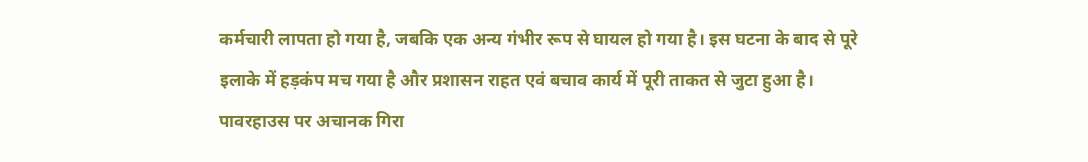कर्मचारी लापता हो गया है, जबकि एक अन्य गंभीर रूप से घायल हो गया है। इस घटना के बाद से पूरे इलाके में हड़कंप मच गया है और प्रशासन राहत एवं बचाव कार्य में पूरी ताकत से जुटा हुआ है।
पावरहाउस पर अचानक गिरा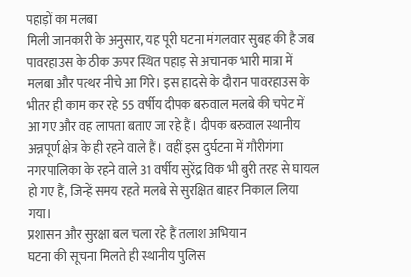पहाड़ों का मलबा
मिली जानकारी के अनुसार, यह पूरी घटना मंगलवार सुबह की है जब पावरहाउस के ठीक ऊपर स्थित पहाड़ से अचानक भारी मात्रा में मलबा और पत्थर नीचे आ गिरे। इस हादसे के दौरान पावरहाउस के भीतर ही काम कर रहे 55 वर्षीय दीपक बरुवाल मलबे की चपेट में आ गए और वह लापता बताए जा रहे हैं। दीपक बरुवाल स्थानीय अन्नपूर्ण क्षेत्र के ही रहने वाले हैं। वहीं इस दुर्घटना में गौरीगंगा नगरपालिका के रहने वाले 31 वर्षीय सुरेंद्र विक भी बुरी तरह से घायल हो गए हैं, जिन्हें समय रहते मलबे से सुरक्षित बाहर निकाल लिया गया।
प्रशासन और सुरक्षा बल चला रहे हैं तलाश अभियान
घटना की सूचना मिलते ही स्थानीय पुलिस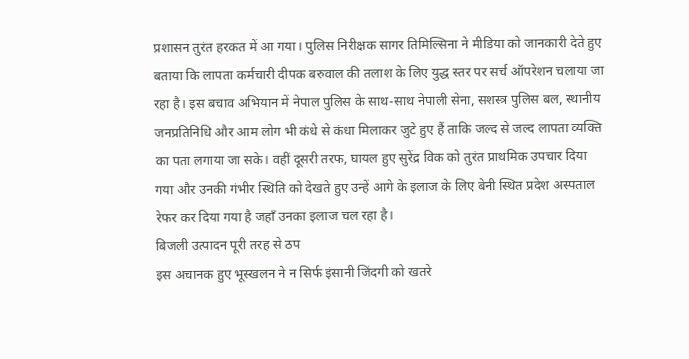प्रशासन तुरंत हरकत में आ गया। पुलिस निरीक्षक सागर तिमिल्सिना ने मीडिया को जानकारी देते हुए बताया कि लापता कर्मचारी दीपक बरुवाल की तलाश के लिए युद्ध स्तर पर सर्च ऑपरेशन चलाया जा रहा है। इस बचाव अभियान में नेपाल पुलिस के साथ-साथ नेपाली सेना, सशस्त्र पुलिस बल, स्थानीय जनप्रतिनिधि और आम लोग भी कंधे से कंधा मिलाकर जुटे हुए हैं ताकि जल्द से जल्द लापता व्यक्ति का पता लगाया जा सके। वहीं दूसरी तरफ, घायल हुए सुरेंद्र विक को तुरंत प्राथमिक उपचार दिया गया और उनकी गंभीर स्थिति को देखते हुए उन्हें आगे के इलाज के लिए बेनी स्थित प्रदेश अस्पताल रेफर कर दिया गया है जहाँ उनका इलाज चल रहा है।
बिजली उत्पादन पूरी तरह से ठप
इस अचानक हुए भूस्खलन ने न सिर्फ इंसानी जिंदगी को खतरे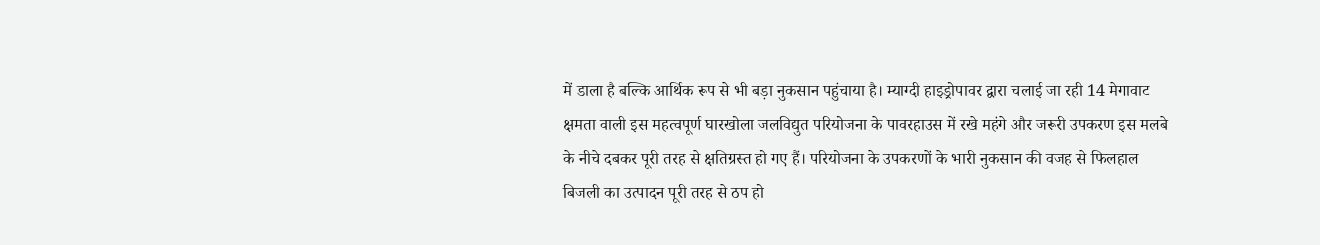में डाला है बल्कि आर्थिक रूप से भी बड़ा नुकसान पहुंचाया है। म्याग्दी हाइड्रोपावर द्वारा चलाई जा रही 14 मेगावाट क्षमता वाली इस महत्वपूर्ण घारखोला जलविद्युत परियोजना के पावरहाउस में रखे महंगे और जरूरी उपकरण इस मलबे के नीचे दबकर पूरी तरह से क्षतिग्रस्त हो गए हैं। परियोजना के उपकरणों के भारी नुकसान की वजह से फिलहाल बिजली का उत्पादन पूरी तरह से ठप हो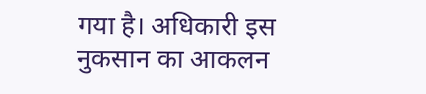गया है। अधिकारी इस नुकसान का आकलन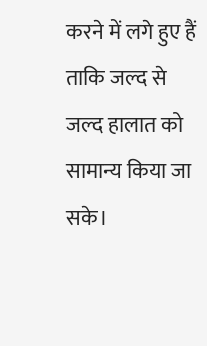करने में लगे हुए हैं ताकि जल्द से जल्द हालात को सामान्य किया जा सके।